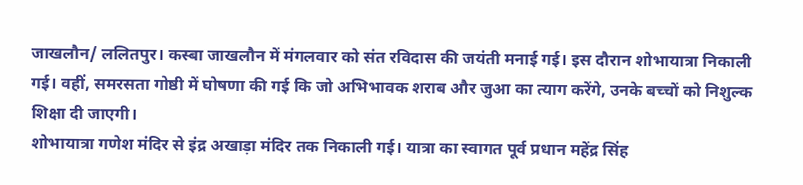जाखलौन/ ललितपुर। कस्बा जाखलौन में मंगलवार को संत रविदास की जयंती मनाई गई। इस दौरान शोभायात्रा निकाली गई। वहीं, समरसता गोष्ठी में घोषणा की गई कि जो अभिभावक शराब और जुआ का त्याग करेंगे, उनके बच्चों को निशुल्क शिक्षा दी जाएगी।
शोभायात्रा गणेश मंदिर से इंद्र अखाड़ा मंदिर तक निकाली गई। यात्रा का स्वागत पूर्व प्रधान महेंद्र सिंह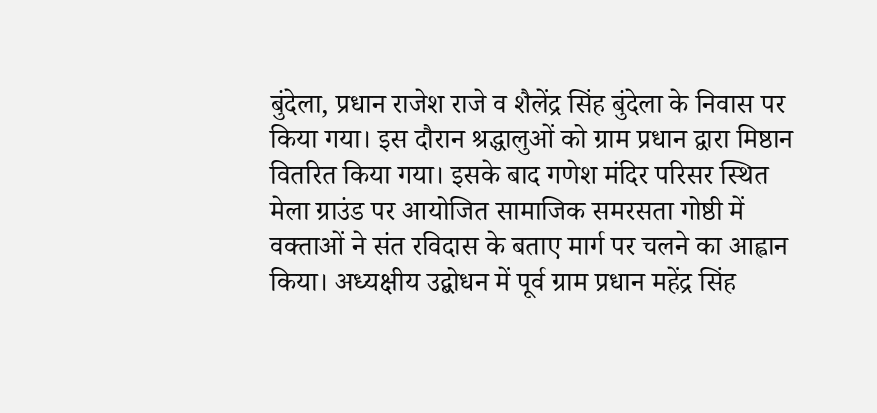बुंदेला, प्रधान राजेश राजे व शैलेंद्र सिंह बुंदेला के निवास पर किया गया। इस दौरान श्रद्धालुओं को ग्राम प्रधान द्वारा मिष्ठान वितरित किया गया। इसके बाद गणेश मंदिर परिसर स्थित मेला ग्राउंड पर आयोजित सामाजिक समरसता गोष्ठी में वक्ताओं ने संत रविदास के बताए मार्ग पर चलने का आह्वान किया। अध्यक्षीय उद्बोधन में पूर्व ग्राम प्रधान महेंद्र सिंह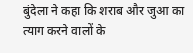बुंदेला ने कहा कि शराब और जुआ का त्याग करने वालों के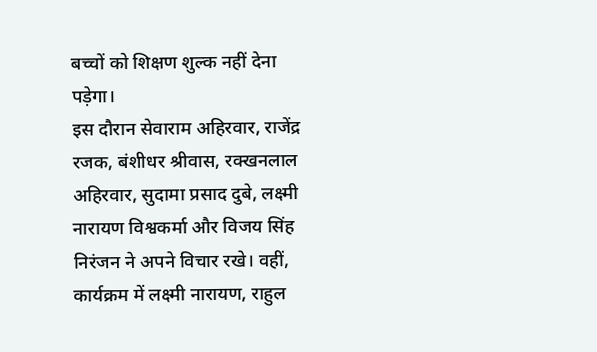बच्चों को शिक्षण शुल्क नहीं देना पड़ेगा।
इस दौरान सेवाराम अहिरवार, राजेंद्र रजक, बंशीधर श्रीवास, रक्खनलाल अहिरवार, सुदामा प्रसाद दुबे, लक्ष्मी नारायण विश्वकर्मा और विजय सिंह निरंजन ने अपने विचार रखे। वहीं, कार्यक्रम में लक्ष्मी नारायण, राहुल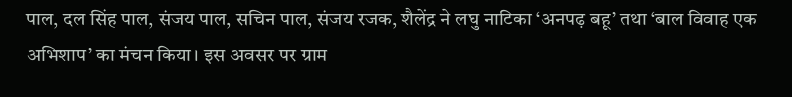पाल, दल सिंह पाल, संजय पाल, सचिन पाल, संजय रजक, शैलेंद्र ने लघु नाटिका ‘अनपढ़ बहू’ तथा ‘बाल विवाह एक अभिशाप’ का मंचन किया। इस अवसर पर ग्राम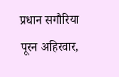प्रधान सगौरिया पूरन अहिरवार,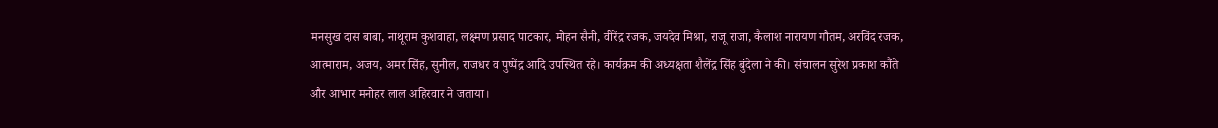मनसुख दास बाबा, नाथूराम कुशवाहा, लक्ष्मण प्रसाद पाटकार, मोहन सैनी, वीरेंद्र रजक, जयदेव मिश्रा, राजू राजा, कैलाश नारायण गौतम, अरविंद रजक, आत्माराम, अजय, अमर सिंह, सुनील, राजधर व पुष्पेंद्र आदि उपस्थित रहे। कार्यक्रम की अध्यक्षता शैलेंद्र सिंह बुंदेला ने की। संचालन सुरेश प्रकाश कौंते और आभार मनोहर लाल अहिरवार ने जताया।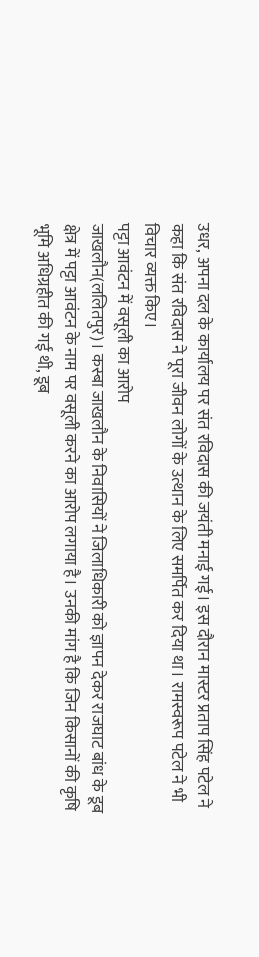उधर, अपना दल के कार्यालय पर संत रविदास की जयंती मनाई गई। इस दौरान मास्टर प्रताप सिंह पटेल ने कहा कि संत रविदास ने पूरा जीवन लोगों के उत्थान के लिए समर्पित कर दिया था। रामस्वरूप पटेल ने भी विचार व्यक्त किए।
पट्टा आवंटन में वसूली का आरोप
जाखलौन(ललितपुर)। कस्बा जाखलौन के निवासियों ने जिलाधिकारी को ज्ञापन देकर राजघाट बांध के डूब क्षेत्र में पट्टा आवंटन के नाम पर वसूली करने का आरोप लगाया है। उनकी मांग है कि जिन किसानों की कृषि भूमि अधिग्रहीत की गई थी, डूब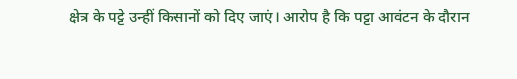क्षेत्र के पट्टे उन्हीं किसानों को दिए जाएं। आरोप है कि पट्टा आवंटन के दौरान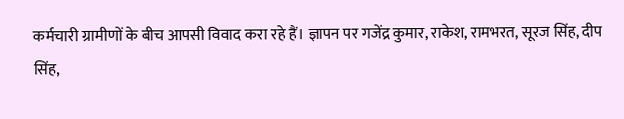कर्मचारी ग्रामीणों के बीच आपसी विवाद करा रहे हैं। ज्ञापन पर गजेंद्र कुमार, राकेश, रामभरत, सूरज सिंह, दीप सिंह,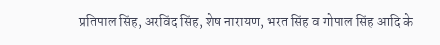प्रतिपाल सिंह, अरविंद सिंह, शेष नारायण, भरत सिंह व गोपाल सिंह आदि के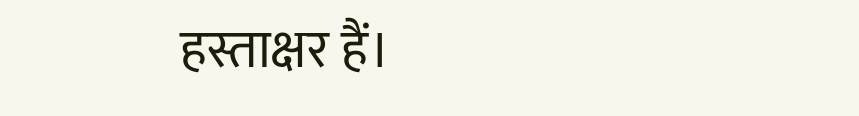हस्ताक्षर हैं।